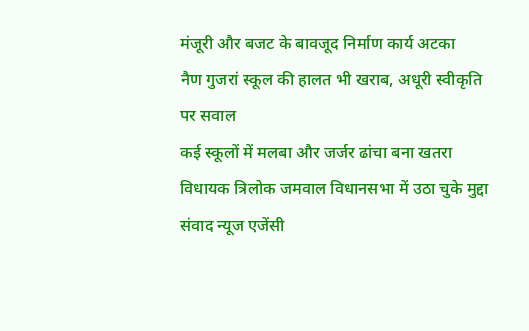मंजूरी और बजट के बावजूद निर्माण कार्य अटका
नैण गुजरां स्कूल की हालत भी खराब, अधूरी स्वीकृति पर सवाल
कई स्कूलों में मलबा और जर्जर ढांचा बना खतरा
विधायक त्रिलोक जमवाल विधानसभा में उठा चुके मुद्दा
संवाद न्यूज एजेंसी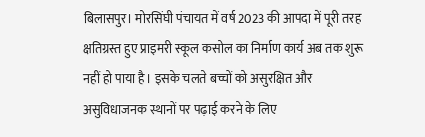बिलासपुर। मोरसिंघी पंचायत में वर्ष 2023 की आपदा में पूरी तरह क्षतिग्रस्त हुए प्राइमरी स्कूल कसोल का निर्माण कार्य अब तक शुरू नहीं हो पाया है। इसके चलते बच्चों को असुरक्षित और असुविधाजनक स्थानों पर पढ़ाई करने के लिए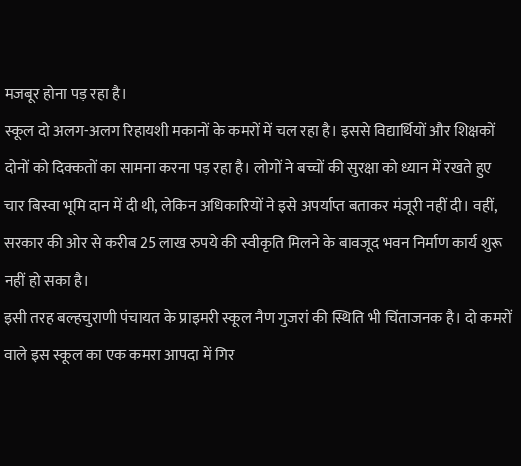मजबूर होना पड़ रहा है।
स्कूल दो अलग-अलग रिहायशी मकानों के कमरों में चल रहा है। इससे विद्यार्थियों और शिक्षकों दोनों को दिक्कतों का सामना करना पड़ रहा है। लोगों ने बच्चों की सुरक्षा को ध्यान में रखते हुए चार बिस्वा भूमि दान में दी थी, लेकिन अधिकारियों ने इसे अपर्याप्त बताकर मंजूरी नहीं दी। वहीं, सरकार की ओर से करीब 25 लाख रुपये की स्वीकृति मिलने के बावजूद भवन निर्माण कार्य शुरू नहीं हो सका है।
इसी तरह बल्हचुराणी पंचायत के प्राइमरी स्कूल नैण गुजरां की स्थिति भी चिंताजनक है। दो कमरों वाले इस स्कूल का एक कमरा आपदा में गिर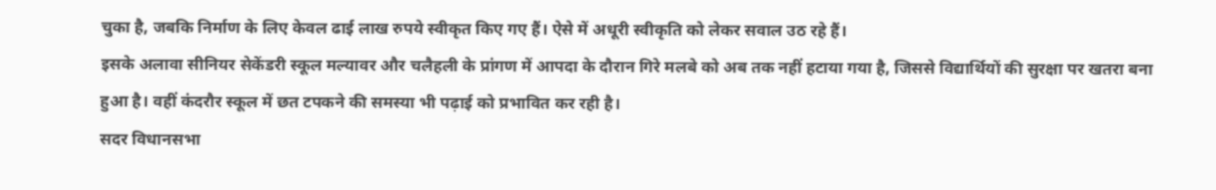चुका है, जबकि निर्माण के लिए केवल ढाई लाख रुपये स्वीकृत किए गए हैं। ऐसे में अधूरी स्वीकृति को लेकर सवाल उठ रहे हैं।
इसके अलावा सीनियर सेकेंडरी स्कूल मल्यावर और चलैहली के प्रांगण में आपदा के दौरान गिरे मलबे को अब तक नहीं हटाया गया है, जिससे विद्यार्थियों की सुरक्षा पर खतरा बना हुआ है। वहीं कंदरौर स्कूल में छत टपकने की समस्या भी पढ़ाई को प्रभावित कर रही है।
सदर विधानसभा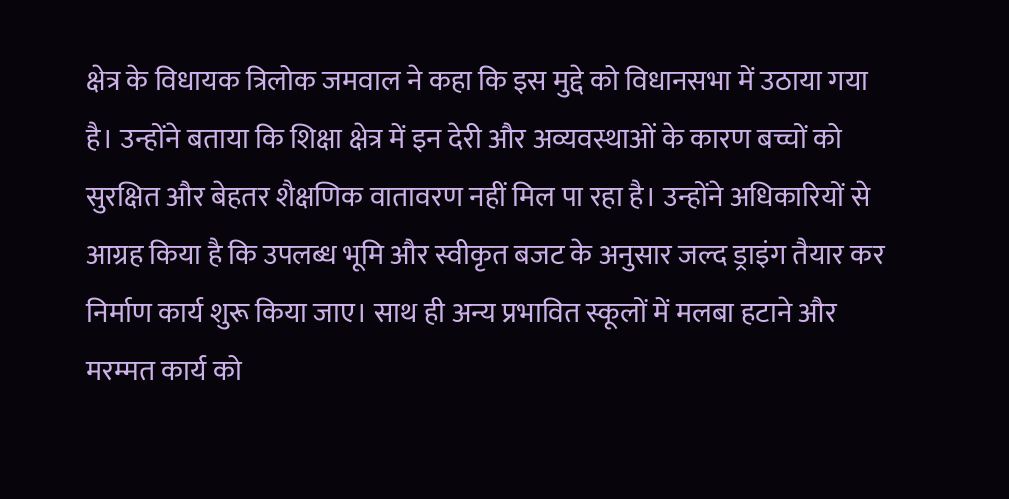क्षेत्र के विधायक त्रिलोक जमवाल ने कहा कि इस मुद्दे को विधानसभा में उठाया गया है। उन्होंने बताया कि शिक्षा क्षेत्र में इन देरी और अव्यवस्थाओं के कारण बच्चों को सुरक्षित और बेहतर शैक्षणिक वातावरण नहीं मिल पा रहा है। उन्होंने अधिकारियों से आग्रह किया है कि उपलब्ध भूमि और स्वीकृत बजट के अनुसार जल्द ड्राइंग तैयार कर निर्माण कार्य शुरू किया जाए। साथ ही अन्य प्रभावित स्कूलों में मलबा हटाने और मरम्मत कार्य को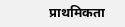प्राथमिकता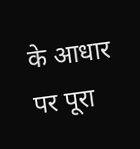के आधार पर पूरा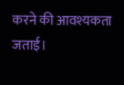करने की आवश्यकता जताई।